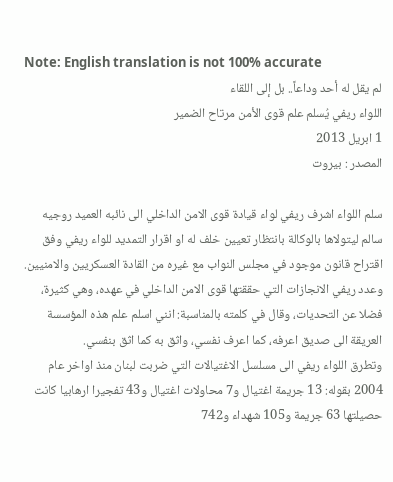Note: English translation is not 100% accurate
لم يقل له أحد وداعاً.. بل إلى اللقاء
اللواء ريفي يُسلم علم قوى الأمن مرتاح الضمير
1 ابريل 2013
المصدر : بيروت

سلم اللواء اشرف ريفي لواء قيادة قوى الامن الداخلي الى نائبه العميد روجيه سالم ليتولاها بالوكالة بانتظار تعيين خلف له او اقرار التمديد للواء ريفي وفق اقتراح قانون موجود في مجلس النواب مع غيره من القادة العسكريين والامنيين.
وعدد ريفي الانجازات التي حققتها قوى الامن الداخلي في عهده، وهي كثيرة، فضلا عن التحديات، وقال في كلمته بالمناسبة: انني اسلم علم هذه المؤسسة العريقة الى صديق اعرفه، كما اعرف نفسي، واثق به كما اثق بنفسي.
وتطرق اللواء ريفي الى مسلسل الاغتيالات التي ضربت لبنان منذ اواخر عام 2004 بقوله: 13 جريمة اغتيال و7 محاولات اغتيال و43 تفجيرا ارهابيا كانت حصيلتها 63 جريمة و105 شهداء و742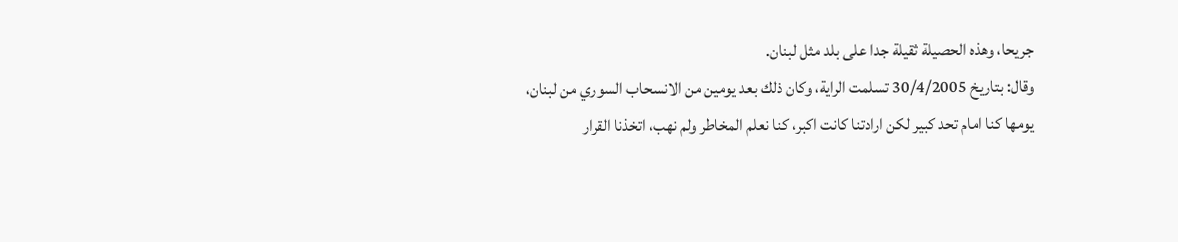جريحا، وهذه الحصيلة ثقيلة جدا على بلد مثل لبنان.
وقال: بتاريخ 30/4/2005 تسلمت الراية، وكان ذلك بعد يومين من الانسحاب السوري من لبنان، يومها كنا امام تحد كبير لكن ارادتنا كانت اكبر، كنا نعلم المخاطر ولم نهب، اتخذنا القرار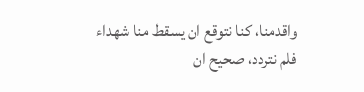واقدمنا، كنا نتوقع ان يسقط منا شهداء فلم نتردد، صحيح ان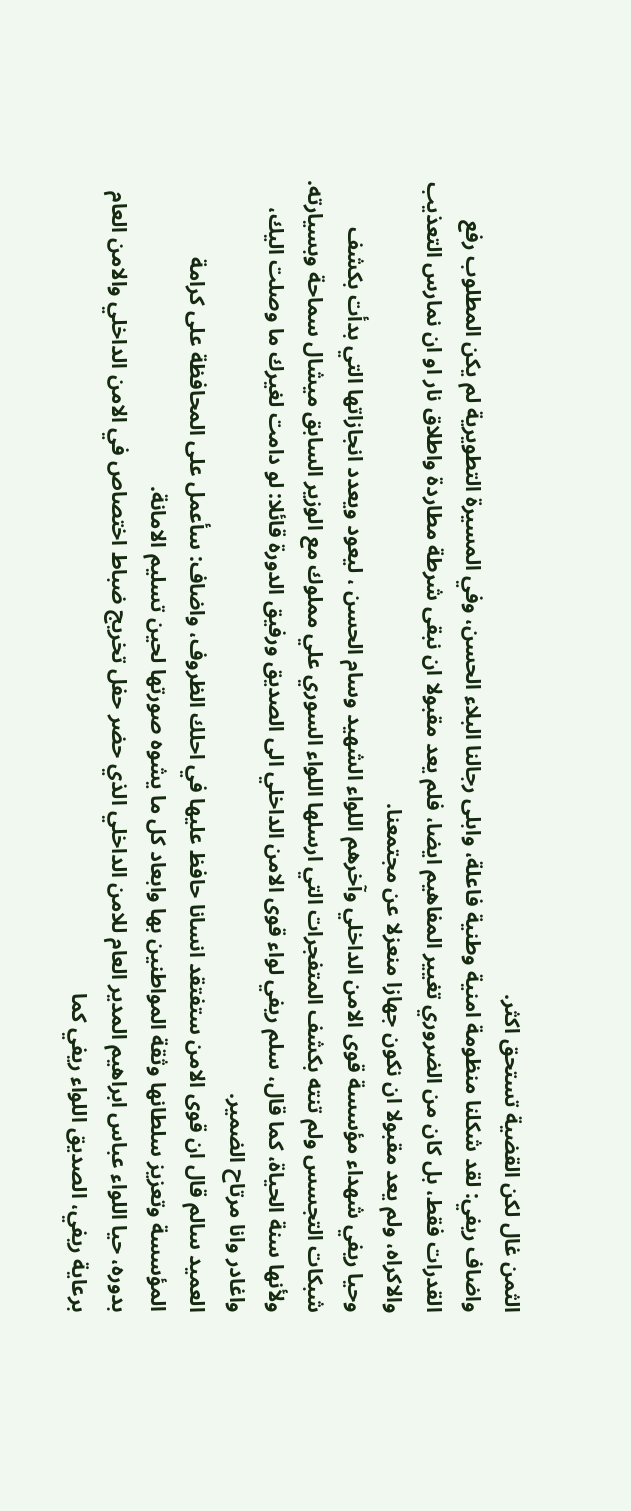الثمن غال لكن القضية تستحق اكثر.
واضاف ريفي: لقد شكلنا منظومة امنية وطنية فاعلة، وابلى رجالنا البلاء الحسن، وفي المسيرة التطويرية لم يكن المطلوب رفع القدرات فقط، بل كان من الضروري تغيير المفاهيم ايضا، فلم يعد مقبولا ان نبقى شرطة مطاردة واطلاق نار او ان نمارس التعذيب والاكراه، ولم يعد مقبولا ان نكون جهازا منعزلا عن مجتمعنا.
وحيا ريفي شهداء مؤسسة قوى الامن الداخلي وآخرهم اللواء الشهيد وسام الحسن ، ليعود ويعدد انجازاتها التي بدأت بكشف شبكات التجسس ولم تنته بكشف المتفجرات التي ارسلها اللواء السوري علي مملوك مع الوزير السابق ميشال سماحة وبسيارته.
ولأنها سنة الحياة، كما قال، سلم ريفي لواء قوى الامن الداخلي الى الصديق ورفيق الدورة قائلا: لو دامت لغيرك ما وصلت اليك، واغادر وانا مرتاح الضمير.
العميد سالم قال ان قوى الامن ستفتقد انسانا حافظ عليها في احلك الظروف، واضاف: سأعمل على المحافظة على كرامة المؤسسة وتعزيز سلطانها وثقة المواطنين بها وابعاد كل ما يشوه صورتها لحين تسليم الامانة.
بدوره، حيا اللواء عباس ابراهيم المدير العام للامن الداخلي الذي حضر حفل تخريج ضباط اختصاص في الامن الداخلي والامن العام برعاية ريفي، الصديق اللواء ريفي كما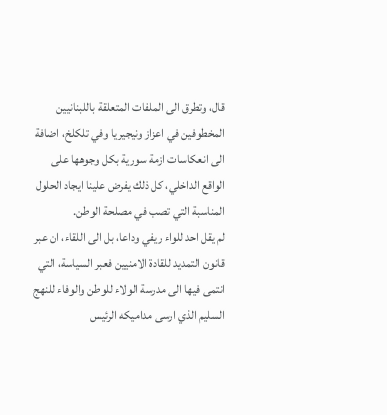قال، وتطرق الى الملفات المتعلقة باللبنانيين المخطوفين في اعزاز ونيجيريا وفي تلكلخ، اضافة الى انعكاسات ازمة سورية بكل وجوهها على الواقع الداخلي، كل ذلك يفرض علينا ايجاد الحلول المناسبة التي تصب في مصلحة الوطن.
لم يقل احد للواء ريفي وداعا، بل الى اللقاء، ان عبر قانون التمديد للقادة الامنيين فعبر السياسة، التي انتمى فيها الى مدرسة الولاء للوطن والوفاء للنهج السليم الذي ارسى مداميكه الرئيس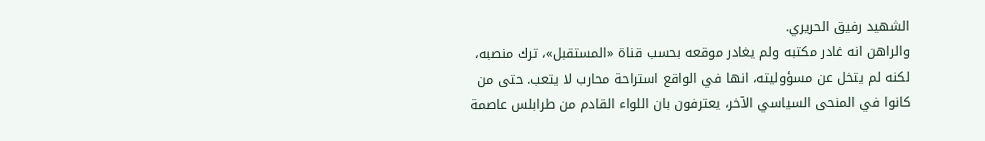الشهيد رفيق الحريري.
والراهن انه غادر مكتبه ولم يغادر موقعه بحسب قناة «المستقبل»، ترك منصبه، لكنه لم يتخل عن مسؤوليته، انها في الواقع استراحة محارب لا يتعب. حتى من كانوا في المنحى السياسي الآخر، يعترفون بان اللواء القادم من طرابلس عاصمة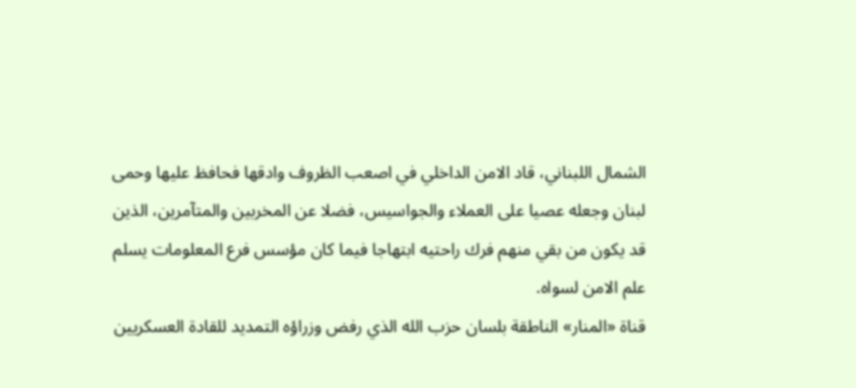الشمال اللبناني، قاد الامن الداخلي في اصعب الظروف وادقها فحافظ عليها وحمى لبنان وجعله عصيا على العملاء والجواسيس، فضلا عن المخربين والمتآمرين، الذين قد يكون من بقي منهم فرك راحتيه ابتهاجا فيما كان مؤسس فرع المعلومات يسلم علم الامن لسواه.
قناة «المنار» الناطقة بلسان حزب الله الذي رفض وزراؤه التمديد للقادة العسكريين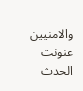والامنيين عنونت الحدث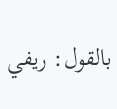بالقول: ريفي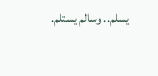يسلم.. وسالم يستلم.